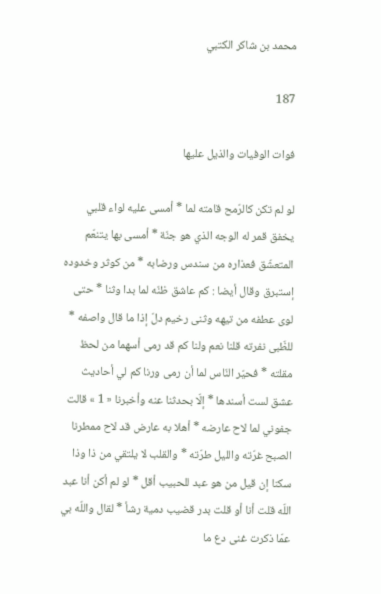محمد بن شاكر الكتبي

187

فوات الوفيات والذيل عليها

لو لم تكن كالرّمح قامته لما * أمسى عليه لواء قلبي يخفق قمر له الوجه الذي هو جنّة * أمسى بها يتنعّم المتعشّق فعذاره من سندس ورضابه * من كوثر وخدوده إستبرق وقال أيضا : كم عاشق ظنّه لما بدا وثنا * حتى لوى عطفه من تيهه وثنى رخيم دلّ إذا ما قال واصفه * للظّبى نفرته قلنا نعم ولنا كم قد رمى أسهما من لحظ مقلته * فحيّر النّاس لما أن رمى ورنا كم لي أحاديث عشق لست أسندها * إلّا بحدثنا عنه وأخبرنا « 1 » قالت جفوني لما لاح عارضه * أهلا به عارض قد لاح ممطرنا الصبح غرّته والليل طرّته * والقلب لا يلتقي من ذا وذا سكنا إن قيل من هو عبد للحبيب أقل * لو لم أكن أنا عبد اللّه قلت أنا أو قلت بدر قضيب دمية رشأ * لقال واللّه بي عمّا ذكرت غنى دع ما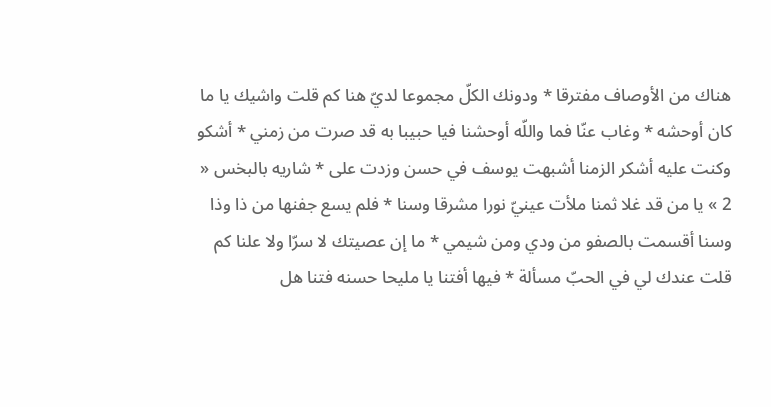هناك من الأوصاف مفترقا * ودونك الكلّ مجموعا لديّ هنا كم قلت واشيك يا ما كان أوحشه * وغاب عنّا فما واللّه أوحشنا فيا حبيبا به قد صرت من زمني * أشكو وكنت عليه أشكر الزمنا أشبهت يوسف في حسن وزدت على * شاريه بالبخس « 2 » يا من قد غلا ثمنا ملأت عينيّ نورا مشرقا وسنا * فلم يسع جفنها من ذا وذا وسنا أقسمت بالصفو من ودي ومن شيمي * ما إن عصيتك لا سرّا ولا علنا كم قلت عندك لي في الحبّ مسألة * فيها أفتنا يا مليحا حسنه فتنا هل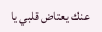عنك يعتاض قلبي يا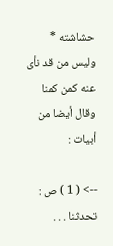حشاشته * وليس من قد نأى عنه كمن كمنا وقال أيضا من أبيات :

--> ( 1 ) ص : تحدثنا . . .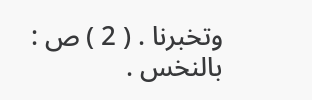وتخبرنا . ( 2 ) ص : بالنخس .